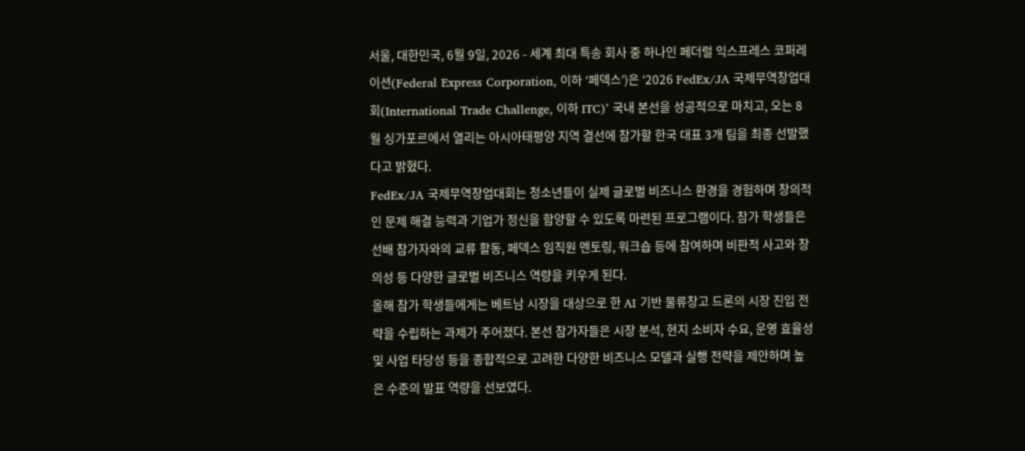서울, 대한민국, 6월 9일, 2026 - 세계 최대 특송 회사 중 하나인 페더럴 익스프레스 코퍼레이션(Federal Express Corporation, 이하 ‘페덱스’)은 ‘2026 FedEx/JA 국제무역창업대회(International Trade Challenge, 이하 ITC)’ 국내 본선을 성공적으로 마치고, 오는 8월 싱가포르에서 열리는 아시아태평양 지역 결선에 참가할 한국 대표 3개 팀을 최종 선발했다고 밝혔다.
FedEx/JA 국제무역창업대회는 청소년들이 실제 글로벌 비즈니스 환경을 경험하며 창의적인 문제 해결 능력과 기업가 정신을 함양할 수 있도록 마련된 프로그램이다. 참가 학생들은 선배 참가자와의 교류 활동, 페덱스 임직원 멘토링, 워크숍 등에 참여하며 비판적 사고와 창의성 등 다양한 글로벌 비즈니스 역량을 키우게 된다.
올해 참가 학생들에게는 베트남 시장을 대상으로 한 AI 기반 물류창고 드론의 시장 진입 전략을 수립하는 과제가 주어졌다. 본선 참가자들은 시장 분석, 현지 소비자 수요, 운영 효율성 및 사업 타당성 등을 종합적으로 고려한 다양한 비즈니스 모델과 실행 전략을 제안하며 높은 수준의 발표 역량을 선보였다.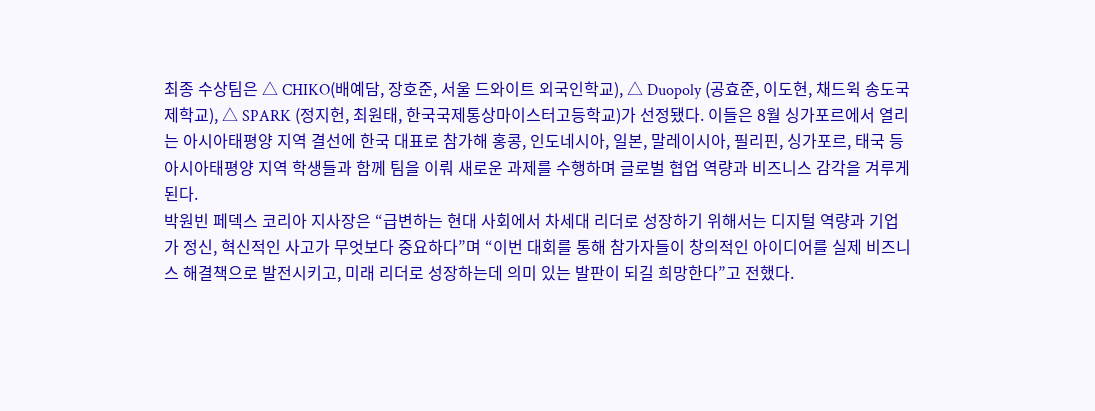최종 수상팀은 △ CHIKO(배예담, 장호준, 서울 드와이트 외국인학교), △ Duopoly (공효준, 이도현, 채드윅 송도국제학교), △ SPARK (정지헌, 최원태, 한국국제통상마이스터고등학교)가 선정됐다. 이들은 8월 싱가포르에서 열리는 아시아태평양 지역 결선에 한국 대표로 참가해 홍콩, 인도네시아, 일본, 말레이시아, 필리핀, 싱가포르, 태국 등 아시아태평양 지역 학생들과 함께 팀을 이뤄 새로운 과제를 수행하며 글로벌 협업 역량과 비즈니스 감각을 겨루게 된다.
박원빈 페덱스 코리아 지사장은 “급변하는 현대 사회에서 차세대 리더로 성장하기 위해서는 디지털 역량과 기업가 정신, 혁신적인 사고가 무엇보다 중요하다”며 “이번 대회를 통해 참가자들이 창의적인 아이디어를 실제 비즈니스 해결책으로 발전시키고, 미래 리더로 성장하는데 의미 있는 발판이 되길 희망한다”고 전했다.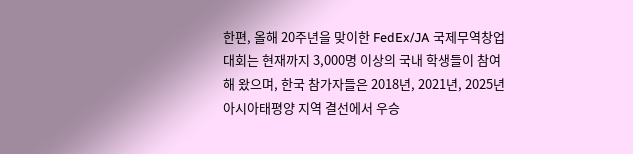한편, 올해 20주년을 맞이한 FedEx/JA 국제무역창업대회는 현재까지 3,000명 이상의 국내 학생들이 참여해 왔으며, 한국 참가자들은 2018년, 2021년, 2025년 아시아태평양 지역 결선에서 우승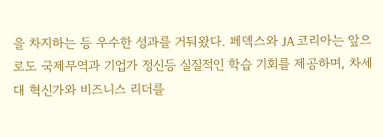을 차지하는 등 우수한 성과를 거둬왔다. 페덱스와 JA 코리아는 앞으로도 국제무역과 기업가 정신등 실질적인 학습 기회를 제공하며, 차세대 혁신가와 비즈니스 리더를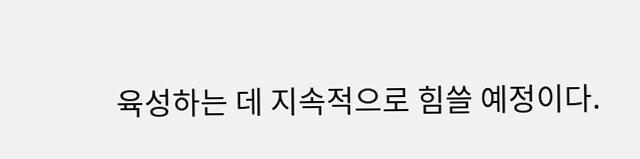육성하는 데 지속적으로 힘쓸 예정이다.